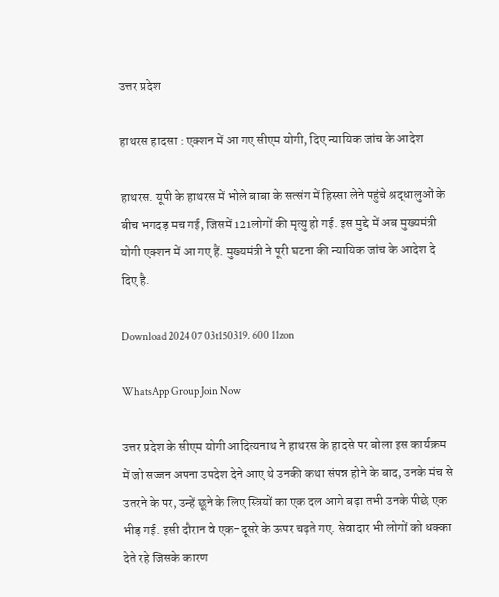उत्तर प्रदेश

हाथरस हादसा : एक्शन में आ गए सीएम योगी, दिए न्यायिक जांच के आदेश

हाथरस. यूपी के हाथरस में भोले बाबा के सत्संग में हिस्सा लेने पहुंचे श्रद्धालुओं के बीच भगदड़ मच गई, जिसमें 121लोगों की मृत्यु हो गई. इस मुद्दे में अब मुख्यमंत्री योगी एक्शन में आ गए हैं. मुख्यमंत्री ने पूरी घटना की न्यायिक जांच के आदेश दे दिए है.

Download 2024 07 03t150319. 600 11zon

WhatsApp Group Join Now

उत्तर प्रदेश के सीएम योगी आदित्यनाथ ने हाथरस के हादसे पर बोला इस कार्यक्रम में जो सज्जन अपना उपदेश देने आए थे उनकी कथा संपन्न होने के बाद, उनके मंच से उतरने के पर, उन्हें छूने के लिए स्त्रियों का एक दल आगे बढ़ा तभी उनके पीछे एक भीड़ गई. इसी दौरान वे एक-दूसरे के ऊपर चढ़ते गए. सेवादार भी लोगों को धक्का देते रहे जिसके कारण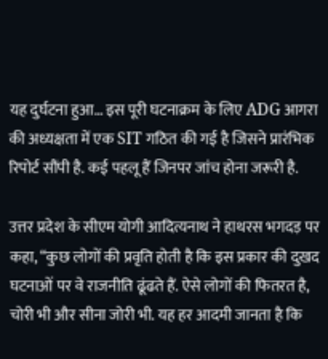यह दुर्घटना हुआ… इस पूरी घटनाक्रम के लिए ADG आगरा की अध्यक्षता में एक SIT गठित की गई है जिसने प्रारंभिक रिपोर्ट सौंपी है. कई पहलू हैं जिनपर जांच होना जरूरी है.

उत्तर प्रदेश के सीएम योगी आदित्यनाथ ने हाथरस भगदड़ पर कहा, “कुछ लोगों की प्रवृति होती है कि इस प्रकार की दुखद घटनाओं पर वे राजनीति ढूंढते हैं. ऐसे लोगों की फितरत है, चोरी भी और सीना जोरी भी. यह हर आदमी जानता है कि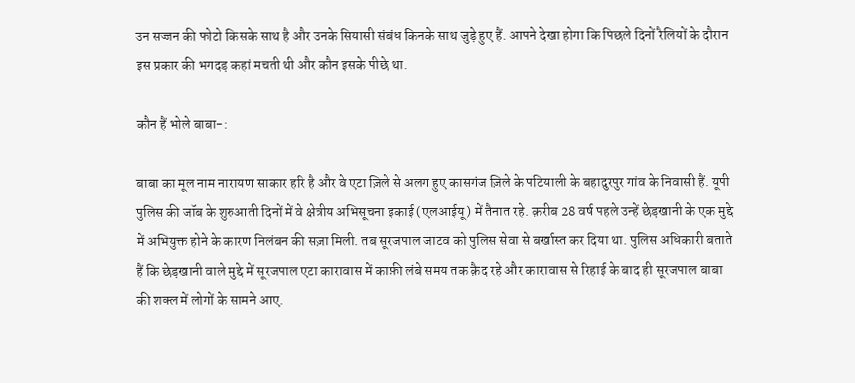उन सज्जन की फोटो किसके साथ है और उनके सियासी संबंध किनके साथ जुड़े हुए हैं. आपने देखा होगा कि पिछले दिनों रैलियों के दौरान इस प्रकार की भगदड़ कहां मचती थी और कौन इसके पीछे था.

कौन हैं भोले बाबा-:

बाबा का मूल नाम नारायण साकार हरि है और वे एटा ज़िले से अलग हुए कासगंज ज़िले के पटियाली के बहादुरपुर गांव के निवासी हैं. यूपी पुलिस की जॉब के शुरुआती दिनों में वे क्षेत्रीय अभिसूचना इकाई (एलआईयू) में तैनात रहे. क़रीब 28 वर्ष पहले उन्हें छेड़खानी के एक मुद्दे में अभियुक्त होने के कारण निलंबन की सज़ा मिली. तब सूरजपाल जाटव को पुलिस सेवा से बर्खास्त कर दिया था. पुलिस अधिकारी बताते हैं कि छेड़खानी वाले मुद्दे में सूरजपाल एटा कारावास में काफ़ी लंबे समय तक क़ैद रहे और कारावास से रिहाई के बाद ही सूरजपाल बाबा की शक्ल में लोगों के सामने आए.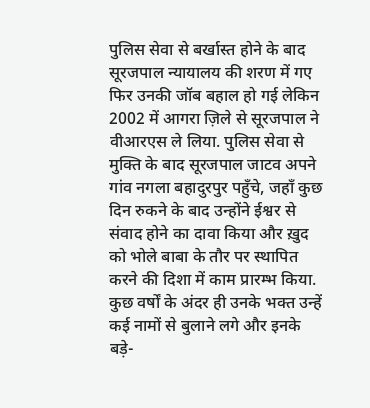पुलिस सेवा से बर्खास्त होने के बाद सूरजपाल न्यायालय की शरण में गए फिर उनकी जॉब बहाल हो गई लेकिन 2002 में आगरा ज़िले से सूरजपाल ने वीआरएस ले लिया. पुलिस सेवा से मुक्ति के बाद सूरजपाल जाटव अपने गांव नगला बहादुरपुर पहुँचे, जहाँ कुछ दिन रुकने के बाद उन्होंने ईश्वर से संवाद होने का दावा किया और ख़ुद को भोले बाबा के तौर पर स्थापित करने की दिशा में काम प्रारम्भ किया. कुछ वर्षों के अंदर ही उनके भक्त उन्हें कई नामों से बुलाने लगे और इनके बड़े-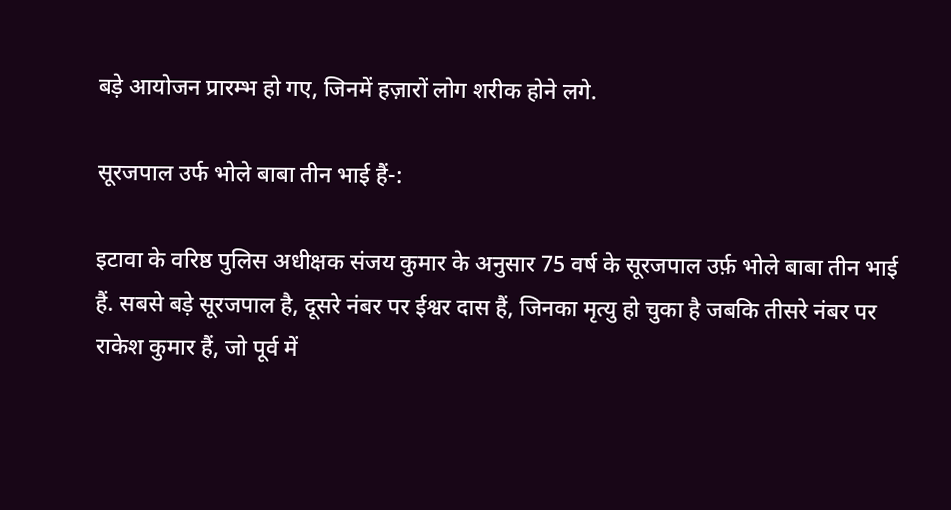बड़े आयोजन प्रारम्भ हो गए, जिनमें हज़ारों लोग शरीक होने लगे.

सूरजपाल उर्फ भोले बाबा तीन भाई हैं-:

इटावा के वरिष्ठ पुलिस अधीक्षक संजय कुमार के अनुसार 75 वर्ष के सूरजपाल उर्फ़ भोले बाबा तीन भाई हैं. सबसे बड़े सूरजपाल है, दूसरे नंबर पर ईश्वर दास हैं, जिनका मृत्यु हो चुका है जबकि तीसरे नंबर पर राकेश कुमार हैं, जो पूर्व में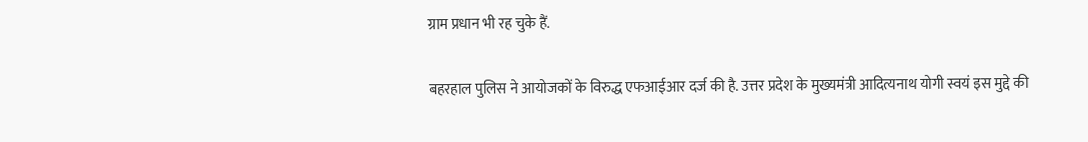ग्राम प्रधान भी रह चुके हैं.

बहरहाल पुलिस ने आयोजकों के विरुद्ध एफआईआर दर्ज की है. उत्तर प्रदेश के मुख्यमंत्री आदित्यनाथ योगी स्वयं इस मुद्दे की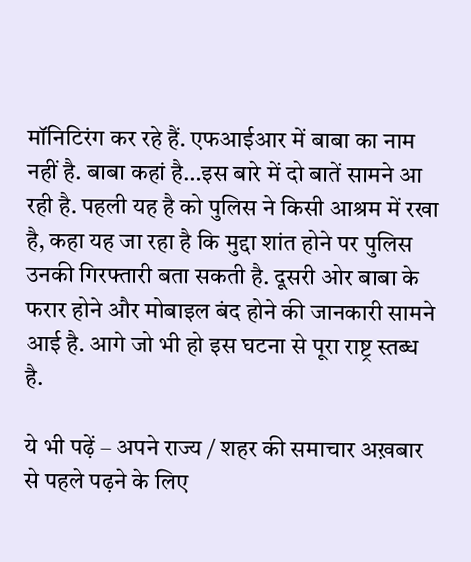मॉनिटिरंग कर रहे हैं. एफआईआर में बाबा का नाम नहीं है. बाबा कहां है…इस बारे में दो बातें सामने आ रही है. पहली यह है को पुलिस ने किसी आश्रम में रखा है, कहा यह जा रहा है कि मुद्दा शांत होने पर पुलिस उनकी गिरफ्तारी बता सकती है. दूसरी ओर बाबा के फरार होने और मोबाइल बंद होने की जानकारी सामने आई है. आगे जो भी हो इस घटना से पूरा राष्ट्र स्तब्ध है.

ये भी पढ़ें – अपने राज्य / शहर की समाचार अख़बार से पहले पढ़ने के लिए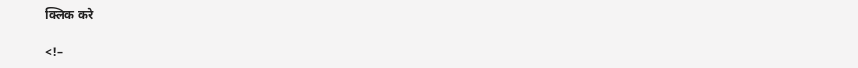क्लिक करे

<!–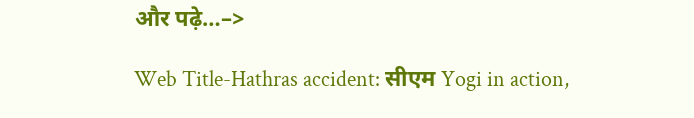और पढ़े…–>

Web Title-Hathras accident: सीएम Yogi in action,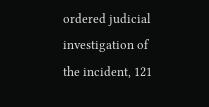ordered judicial investigation of the incident, 121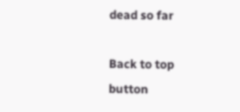dead so far

Back to top button